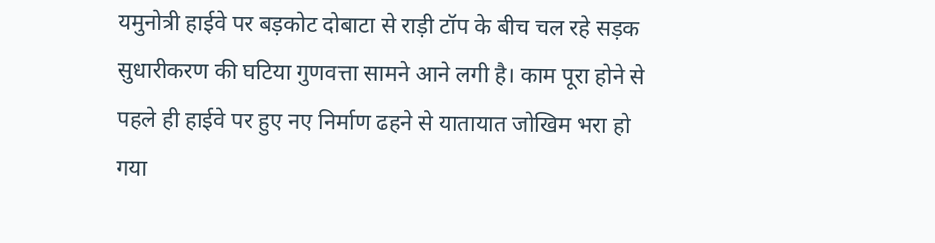यमुनोत्री हाईवे पर बड़कोट दोबाटा से राड़ी टॉप के बीच चल रहे सड़क सुधारीकरण की घटिया गुणवत्ता सामने आने लगी है। काम पूरा होने से पहले ही हाईवे पर हुए नए निर्माण ढहने से यातायात जोखिम भरा हो गया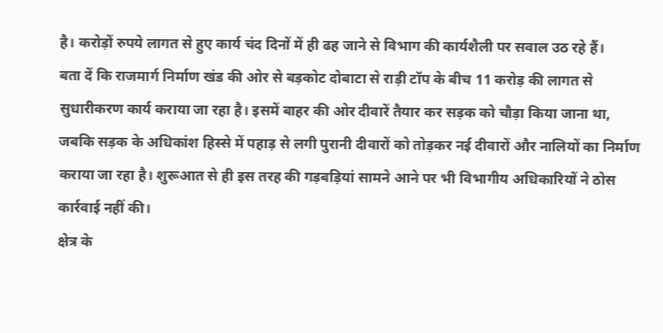है। करोड़ों रुपये लागत से हुए कार्य चंद दिनों में ही ढह जाने से विभाग की कार्यशैली पर सवाल उठ रहे हैं।
बता दें कि राजमार्ग निर्माण खंड की ओर से बड़कोट दोबाटा से राड़ी टॉप के बीच 11 करोड़ की लागत से सुधारीकरण कार्य कराया जा रहा है। इसमें बाहर की ओर दीवारें तैयार कर सड़क को चौड़ा किया जाना था, जबकि सड़क के अधिकांश हिस्से में पहाड़ से लगी पुरानी दीवारों को तोड़कर नई दीवारों और नालियों का निर्माण कराया जा रहा है। शुरूआत से ही इस तरह की गड़बड़ियां सामने आने पर भी विभागीय अधिकारियों ने ठोस कार्रवाई नहीं की।
क्षेत्र के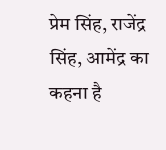प्रेम सिंह, राजेंद्र सिंह, आमेंद्र का कहना है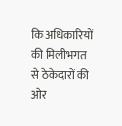कि अधिकारियों की मिलीभगत से ठेकेदारों की ओर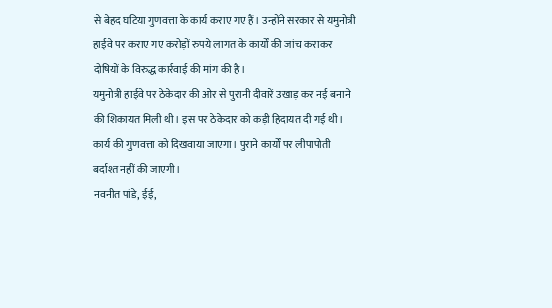से बेहद घटिया गुणवत्ता के कार्य कराए गए हैं। उन्होंने सरकार से यमुनोत्री हाईवे पर कराए गए करोड़ों रुपये लागत के कार्यों की जांच कराकर दोषियों के विरुद्ध कार्रवाई की मांग की है।
यमुनोत्री हाईवे पर ठेकेदार की ओर से पुरानी दीवारें उखाड़ कर नई बनाने की शिकायत मिली थी। इस पर ठेकेदार को कड़ी हिदायत दी गई थी। कार्य की गुणवत्ता को दिखवाया जाएगा। पुराने कार्यों पर लीपापोती बर्दाश्त नहीं की जाएगी।
नवनीत पांडे, ईई,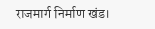राजमार्ग निर्माण खंड।